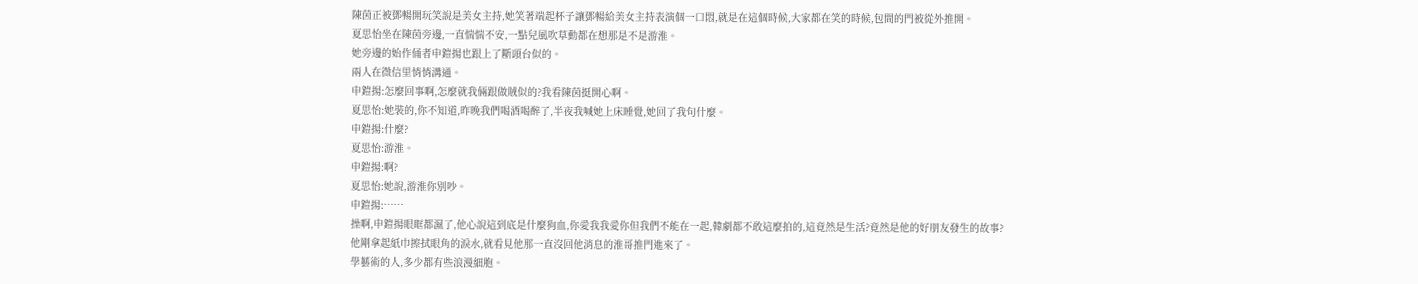陳茵正被鄧暢開玩笑說是美女主持,她笑著端起杯子讓鄧暢給美女主持表演個一口悶,就是在這個時候,大家都在笑的時候,包間的門被從外推開。
夏思怡坐在陳茵旁邊,一直惴惴不安,一點兒風吹草動都在想那是不是游淮。
她旁邊的始作俑者申鎧揚也跟上了斷頭台似的。
兩人在微信里悄悄溝通。
申鎧揚:怎麼回事啊,怎麼就我倆跟做賊似的?我看陳茵挺開心啊。
夏思怡:她裝的,你不知道,昨晚我們喝酒喝醉了,半夜我喊她上床睡覺,她回了我句什麼。
申鎧揚:什麼?
夏思怡:游淮。
申鎧揚:啊?
夏思怡:她說,游淮你別吵。
申鎧揚:……
操啊,申鎧揚眼眶都濕了,他心說這到底是什麼狗血,你愛我我愛你但我們不能在一起,韓劇都不敢這麼拍的,這竟然是生活?竟然是他的好朋友發生的故事?
他剛拿起紙巾擦拭眼角的淚水,就看見他那一直沒回他消息的淮哥推門進來了。
學藝術的人,多少都有些浪漫細胞。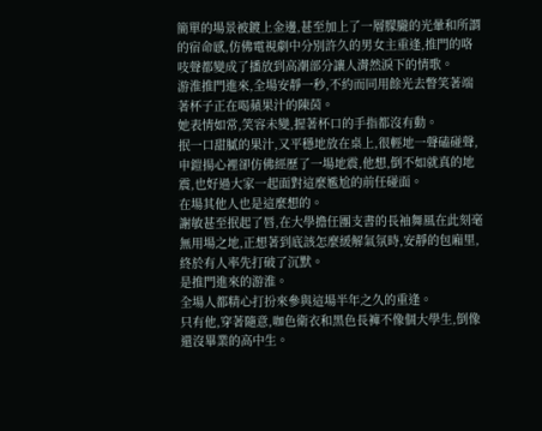簡單的場景被鍍上金邊,甚至加上了一層朦朧的光暈和所謂的宿命感,仿佛電視劇中分別許久的男女主重逢,推門的咯吱聲都變成了播放到高潮部分讓人潸然淚下的情歌。
游淮推門進來,全場安靜一秒,不約而同用餘光去瞥笑著端著杯子正在喝蘋果汁的陳茵。
她表情如常,笑容未變,握著杯口的手指都沒有動。
抿一口甜膩的果汁,又平穩地放在桌上,很輕地一聲磕碰聲,申鎧揚心裡卻仿佛經歷了一場地震,他想,倒不如就真的地震,也好過大家一起面對這麼尷尬的前任碰面。
在場其他人也是這麼想的。
謝敏甚至抿起了唇,在大學擔任團支書的長袖舞風在此刻毫無用場之地,正想著到底該怎麼緩解氣氛時,安靜的包廂里,終於有人率先打破了沉默。
是推門進來的游淮。
全場人都精心打扮來參與這場半年之久的重逢。
只有他,穿著隨意,咖色衛衣和黑色長褲不像個大學生,倒像還沒畢業的高中生。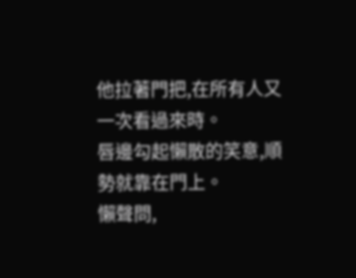他拉著門把,在所有人又一次看過來時。
唇邊勾起懶散的笑意,順勢就靠在門上。
懶聲問,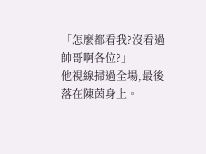「怎麼都看我?沒看過帥哥啊各位?」
他視線掃過全場,最後落在陳茵身上。